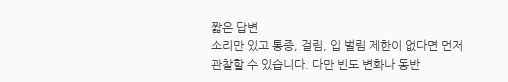짧은 답변
소리만 있고 통증, 걸림, 입 벌림 제한이 없다면 먼저 관찰할 수 있습니다. 다만 빈도 변화나 동반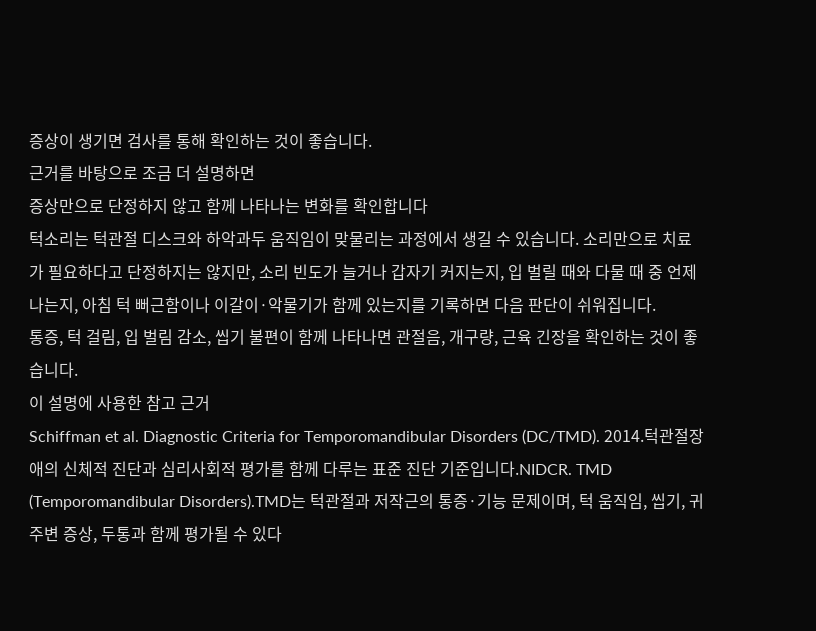증상이 생기면 검사를 통해 확인하는 것이 좋습니다.
근거를 바탕으로 조금 더 설명하면
증상만으로 단정하지 않고 함께 나타나는 변화를 확인합니다
턱소리는 턱관절 디스크와 하악과두 움직임이 맞물리는 과정에서 생길 수 있습니다. 소리만으로 치료가 필요하다고 단정하지는 않지만, 소리 빈도가 늘거나 갑자기 커지는지, 입 벌릴 때와 다물 때 중 언제 나는지, 아침 턱 뻐근함이나 이갈이·악물기가 함께 있는지를 기록하면 다음 판단이 쉬워집니다.
통증, 턱 걸림, 입 벌림 감소, 씹기 불편이 함께 나타나면 관절음, 개구량, 근육 긴장을 확인하는 것이 좋습니다.
이 설명에 사용한 참고 근거
Schiffman et al. Diagnostic Criteria for Temporomandibular Disorders (DC/TMD). 2014.턱관절장애의 신체적 진단과 심리사회적 평가를 함께 다루는 표준 진단 기준입니다.NIDCR. TMD (Temporomandibular Disorders).TMD는 턱관절과 저작근의 통증·기능 문제이며, 턱 움직임, 씹기, 귀 주변 증상, 두통과 함께 평가될 수 있다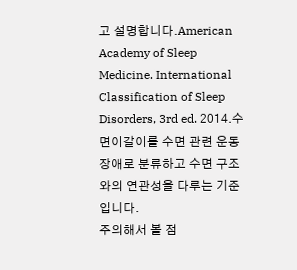고 설명합니다.American Academy of Sleep Medicine. International Classification of Sleep Disorders, 3rd ed. 2014.수면이갈이를 수면 관련 운동 장애로 분류하고 수면 구조와의 연관성을 다루는 기준입니다.
주의해서 볼 점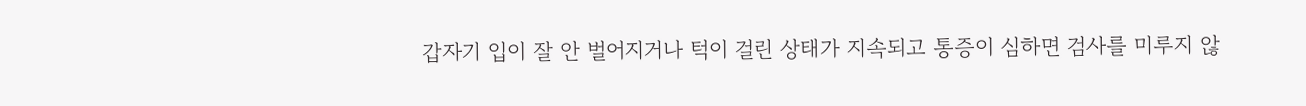갑자기 입이 잘 안 벌어지거나 턱이 걸린 상태가 지속되고 통증이 심하면 검사를 미루지 않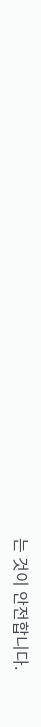는 것이 안전합니다.